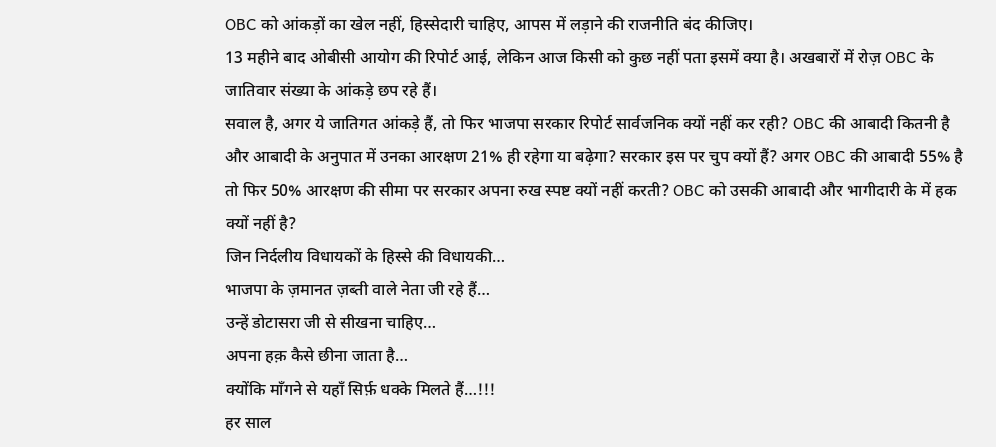OBC को आंकड़ों का खेल नहीं, हिस्सेदारी चाहिए, आपस में लड़ाने की राजनीति बंद कीजिए।
13 महीने बाद ओबीसी आयोग की रिपोर्ट आई, लेकिन आज किसी को कुछ नहीं पता इसमें क्या है। अखबारों में रोज़ OBC के जातिवार संख्या के आंकड़े छप रहे हैं।
सवाल है, अगर ये जातिगत आंकड़े हैं, तो फिर भाजपा सरकार रिपोर्ट सार्वजनिक क्यों नहीं कर रही? OBC की आबादी कितनी है और आबादी के अनुपात में उनका आरक्षण 21% ही रहेगा या बढ़ेगा? सरकार इस पर चुप क्यों हैं? अगर OBC की आबादी 55% है तो फिर 50% आरक्षण की सीमा पर सरकार अपना रुख स्पष्ट क्यों नहीं करती? OBC को उसकी आबादी और भागीदारी के में हक क्यों नहीं है?
जिन निर्दलीय विधायकों के हिस्से की विधायकी…
भाजपा के ज़मानत ज़ब्ती वाले नेता जी रहे हैं…
उन्हें डोटासरा जी से सीखना चाहिए…
अपना हक़ कैसे छीना जाता है…
क्योंकि माँगने से यहाँ सिर्फ़ धक्के मिलते हैं…!!!
हर साल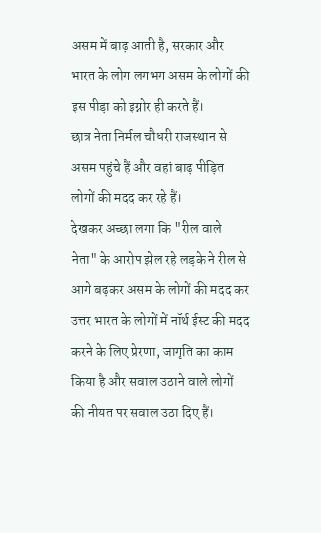असम में बाढ़ आती है, सरकार और भारत के लोग लगभग असम के लोगों की इस पीड़ा को इग्नोर ही करते हैं।
छात्र नेता निर्मल चौधरी राजस्थान से असम पहुंचे हैं और वहां बाढ़ पीड़ित लोगों की मदद कर रहे हैं।
देखकर अच्छा लगा कि "रील वाले नेता" के आरोप झेल रहे लड़के ने रील से आगे बढ़कर असम के लोगों की मदद कर उत्तर भारत के लोगों में नॉर्थ ईस्ट की मदद करने के लिए प्रेरणा, जागृति का काम किया है और सवाल उठाने वाले लोगों की नीयत पर सवाल उठा दिए हैं।